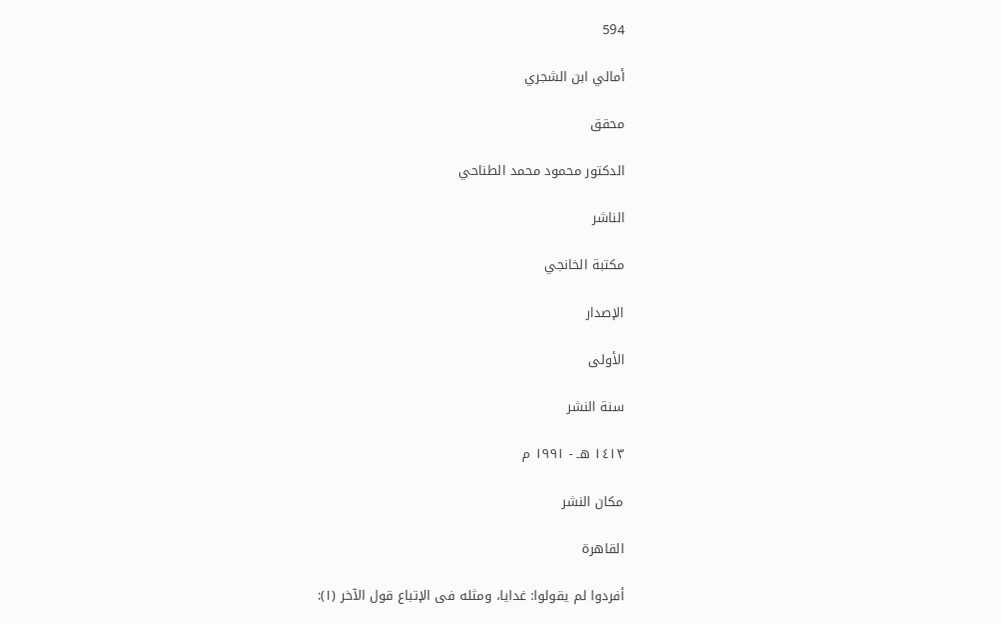594

أمالي ابن الشجري

محقق

الدكتور محمود محمد الطناحي

الناشر

مكتبة الخانجي

الإصدار

الأولى

سنة النشر

١٤١٣ هـ - ١٩٩١ م

مكان النشر

القاهرة

أفردوا لم يقولوا: غدايا، ومثله فى الإتباع قول الآخر (١):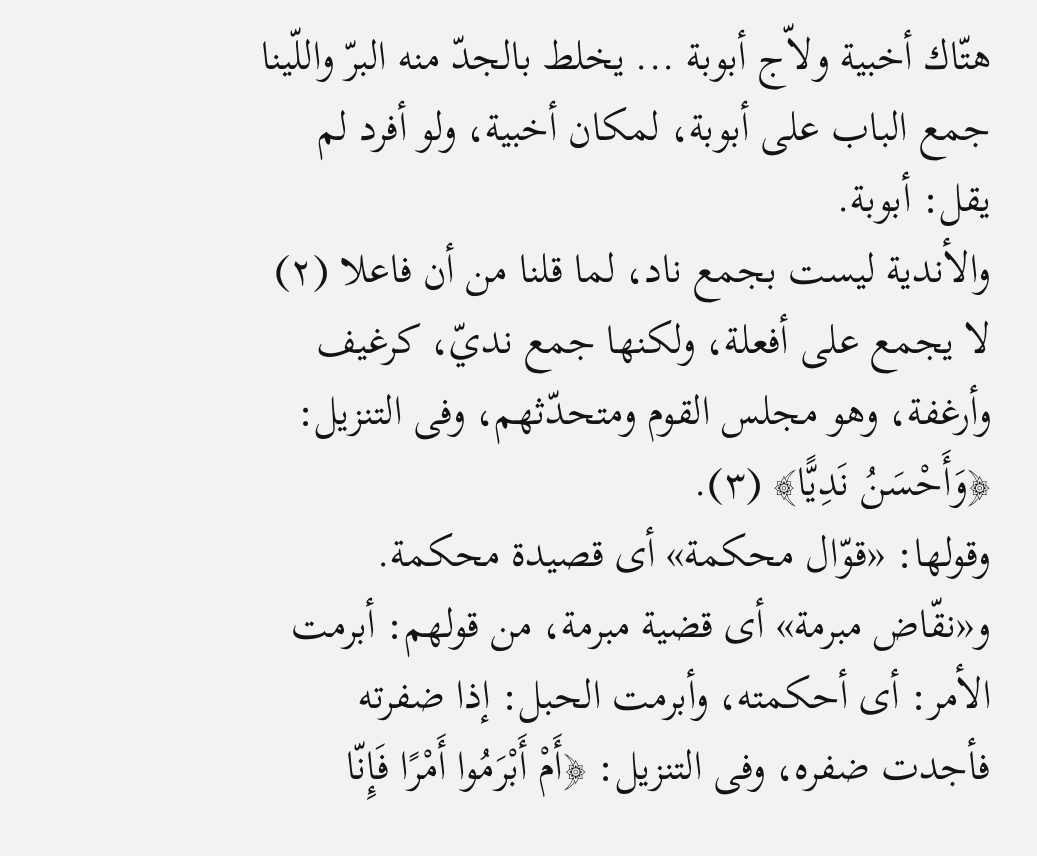هتّاك أخبية ولاّج أبوبة ... يخلط بالجدّ منه البرّ واللّينا
جمع الباب على أبوبة، لمكان أخبية، ولو أفرد لم يقل: أبوبة.
والأندية ليست بجمع ناد، لما قلنا من أن فاعلا (٢) لا يجمع على أفعلة، ولكنها جمع نديّ، كرغيف وأرغفة، وهو مجلس القوم ومتحدّثهم، وفى التنزيل: ﴿وَأَحْسَنُ نَدِيًّا﴾ (٣).
وقولها: «قوّال محكمة» أى قصيدة محكمة.
و«نقّاض مبرمة» أى قضية مبرمة، من قولهم: أبرمت الأمر: أى أحكمته، وأبرمت الحبل: إذا ضفرته فأجدت ضفره، وفى التنزيل: ﴿أَمْ أَبْرَمُوا أَمْرًا فَإِنّا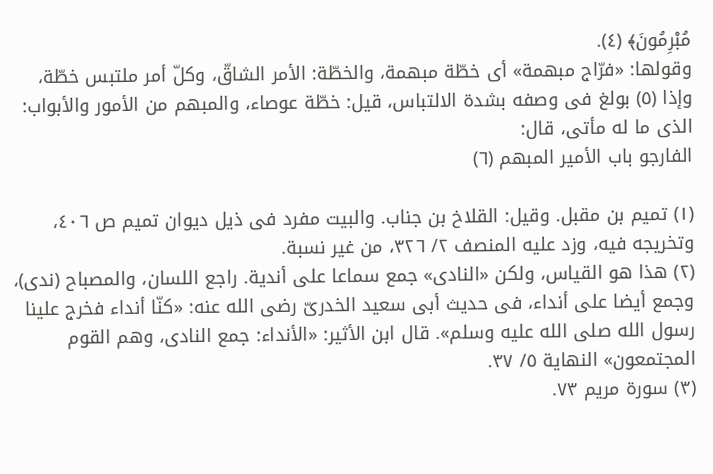مُبْرِمُونَ﴾ (٤).
وقولها: «فرّاج مبهمة» أى خطّة مبهمة، والخطّة: الأمر الشاقّ، وكلّ أمر ملتبس خطّة، وإذا (٥) بولغ فى وصفه بشدة الالتباس، قيل: خطّة عوصاء، والمبهم من الأمور والأبواب: الذى ما له مأتى، قال:
الفارجو باب الأمير المبهم (٦)

(١) تميم بن مقبل. وقيل: القلاخ بن جناب. والبيت مفرد فى ذيل ديوان تميم ص ٤٠٦، وتخريجه فيه، وزد عليه المنصف ٢/ ٣٢٦، من غير نسبة.
(٢) هذا هو القياس، ولكن «النادى» جمع سماعا على أندية. راجع اللسان، والمصباح (ندى)، وجمع أيضا على أنداء، فى حديث أبى سعيد الخدرىّ رضى الله عنه: «كنّا أنداء فخرج علينا رسول الله صلى الله عليه وسلم». قال ابن الأثير: «الأنداء: جمع النادى، وهم القوم المجتمعون» النهاية ٥/ ٣٧.
(٣) سورة مريم ٧٣.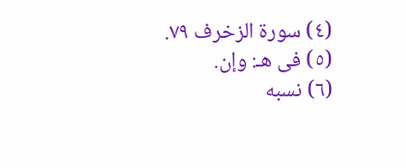(٤) سورة الزخرف ٧٩.
(٥) فى هـ: وإن.
(٦) نسبه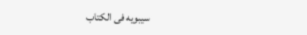سيبويه فى الكتاب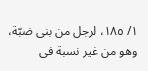١/ ١٨٥، لرجل من بنى ضبّة، وهو من غير نسبة فى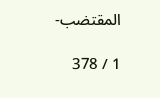المقتضب-

1 / 378